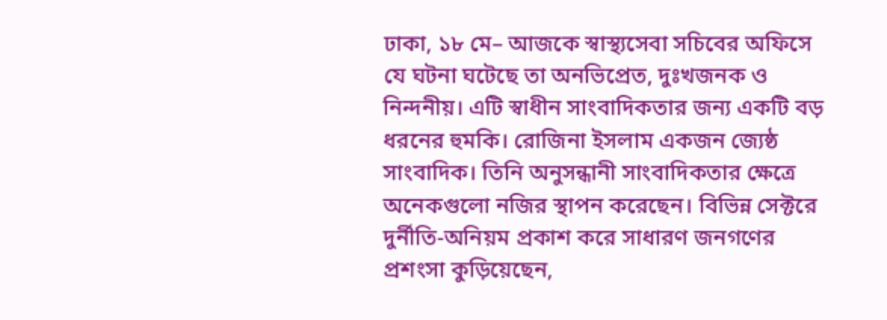ঢাকা, ১৮ মে– আজকে স্বাস্থ্যসেবা সচিবের অফিসে যে ঘটনা ঘটেছে তা অনভিপ্রেত, দুঃখজনক ও নিন্দনীয়। এটি স্বাধীন সাংবাদিকতার জন্য একটি বড় ধরনের হুমকি। রোজিনা ইসলাম একজন জ্যেষ্ঠ সাংবাদিক। তিনি অনুসন্ধানী সাংবাদিকতার ক্ষেত্রে অনেকগুলো নজির স্থাপন করেছেন। বিভিন্ন সেক্টরে দুর্নীতি-অনিয়ম প্রকাশ করে সাধারণ জনগণের প্রশংসা কুড়িয়েছেন,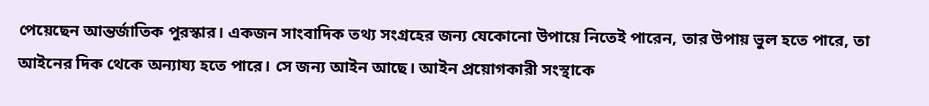পেয়েছেন আন্তর্জাতিক পুরস্কার। একজন সাংবাদিক তথ্য সংগ্রহের জন্য যেকোনো উপায়ে নিতেই পারেন, তার উপায় ভুল হতে পারে, তা আইনের দিক থেকে অন্যায্য হতে পারে। সে জন্য আইন আছে। আইন প্রয়োগকারী সংস্থাকে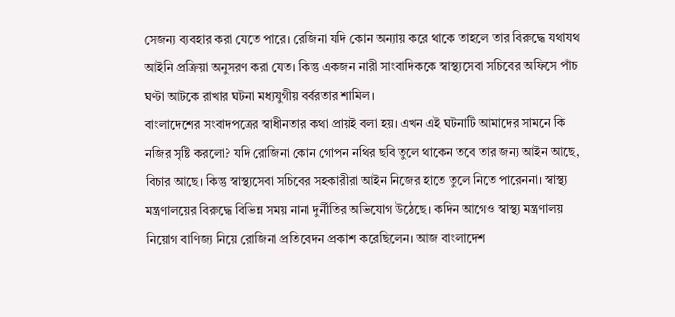সেজন্য ব্যবহার করা যেতে পারে। রেজিনা যদি কোন অন্যায় করে থাকে তাহলে তার বিরুদ্ধে যথাযথ আইনি প্রক্রিয়া অনুসরণ করা যেত। কিন্তু একজন নারী সাংবাদিককে স্বাস্থ্যসেবা সচিবের অফিসে পাঁচ ঘণ্টা আটকে রাখার ঘটনা মধ্যযুগীয় বর্বরতার শামিল।
বাংলাদেশের সংবাদপত্রের স্বাধীনতার কথা প্রায়ই বলা হয়। এখন এই ঘটনাটি আমাদের সামনে কি নজির সৃষ্টি করলো? যদি রোজিনা কোন গোপন নথির ছবি তুলে থাকেন তবে তার জন্য আইন আছে, বিচার আছে। কিন্তু স্বাস্থ্যসেবা সচিবের সহকারীরা আইন নিজের হাতে তুলে নিতে পারেননা। স্বাস্থ্য মন্ত্রণালয়ের বিরুদ্ধে বিভিন্ন সময় নানা দুর্নীতির অভিযোগ উঠেছে। কদিন আগেও স্বাস্থ্য মন্ত্রণালয় নিয়োগ বাণিজ্য নিয়ে রোজিনা প্রতিবেদন প্রকাশ করেছিলেন। আজ বাংলাদেশ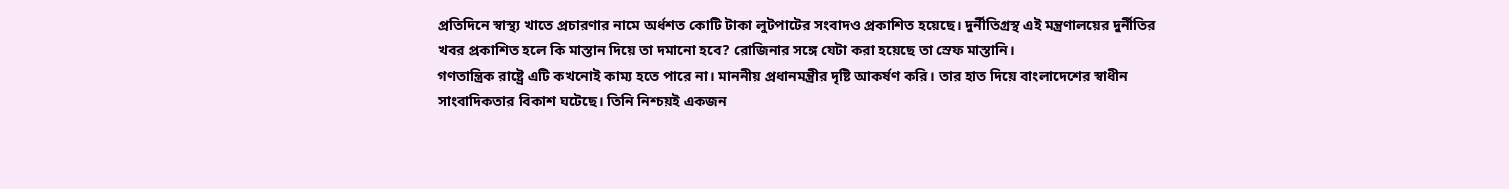প্রতিদিনে স্বাস্থ্য খাতে প্রচারণার নামে অর্ধশত কোটি টাকা লুটপাটের সংবাদও প্রকাশিত হয়েছে। দুর্নীতিগ্রস্থ এই মন্ত্রণালয়ের দুর্নীতির খবর প্রকাশিত হলে কি মাস্তান দিয়ে তা দমানো হবে? রোজিনার সঙ্গে যেটা করা হয়েছে তা স্রেফ মাস্তানি।
গণতান্ত্রিক রাষ্ট্রে এটি কখনোই কাম্য হতে পারে না। মাননীয় প্রধানমন্ত্রীর দৃষ্টি আকর্ষণ করি। তার হাত দিয়ে বাংলাদেশের স্বাধীন সাংবাদিকতার বিকাশ ঘটেছে। তিনি নিশ্চয়ই একজন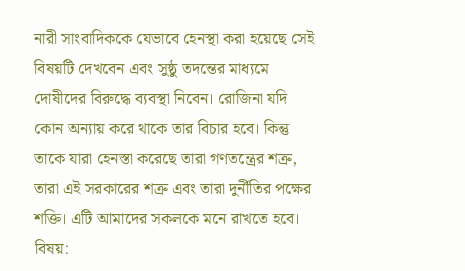নারী সাংবাদিককে যেভাবে হেনস্থা করা হয়েছে সেই বিষয়টি দেখবেন এবং সুষ্ঠু তদন্তের মাধ্যমে দোষীদের বিরুদ্ধে ব্যবস্থা নিবেন। রোজিনা যদি কোন অন্যায় করে থাকে তার বিচার হবে। কিন্তু তাকে যারা হেনস্তা করেছে তারা গণতন্ত্রের শত্রু, তারা এই সরকারের শত্রু এবং তারা দুর্নীতির পক্ষের শক্তি। এটি আমাদের সকলকে মনে রাখতে হবে।
বিষয়: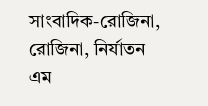সাংবাদিক-রোজিনা, রোজিনা, নির্যাতন
এম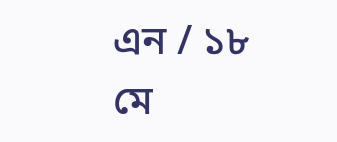এন / ১৮ মে